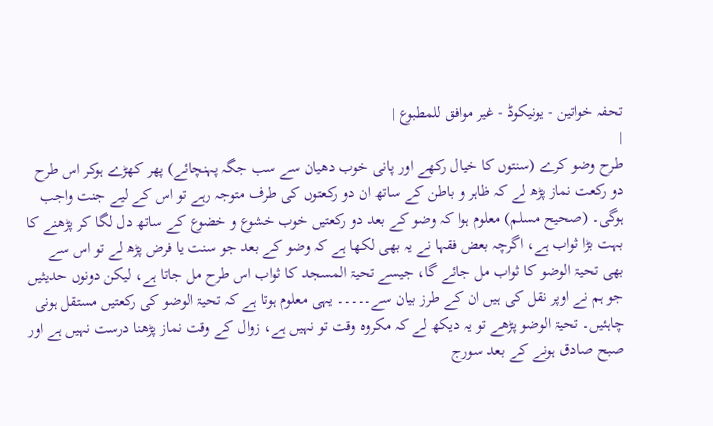تحفہ خواتین - یونیکوڈ - غیر موافق للمطبوع |
|
طرح وضو کرے (سنتوں کا خیال رکھے اور پانی خوب دھیان سے سب جگہ پہنچائے) پھر کھڑے ہوکر اس طرح دو رکعت نماز پڑھ لے کہ ظاہر و باطن کے ساتھ ان دو رکعتوں کی طرف متوجہ رہے تو اس کے لیے جنت واجب ہوگی۔ (صحیح مسلم) معلوم ہوا کہ وضو کے بعد دو رکعتیں خوب خشوع و خضوع کے ساتھ دل لگا کر پڑھنے کا بہت بڑا ثواب ہے، اگرچہ بعض فقہا نے یہ بھی لکھا ہے کہ وضو کے بعد جو سنت یا فرض پڑھ لے تو اس سے بھی تحیۃ الوضو کا ثواب مل جائے گا، جیسے تحیۃ المسجد کا ثواب اس طرح مل جاتا ہے، لیکن دونوں حدیثیں جو ہم نے اوپر نقل کی ہیں ان کے طرز بیان سے۔۔۔۔۔ یہی معلوم ہوتا ہے کہ تحیۃ الوضو کی رکعتیں مستقل ہونی چاہئیں۔ تحیۃ الوضو پڑھے تو یہ دیکھ لے کہ مکروہ وقت تو نہیں ہے، زوال کے وقت نماز پڑھنا درست نہیں ہے اور صبح صادق ہونے کے بعد سورج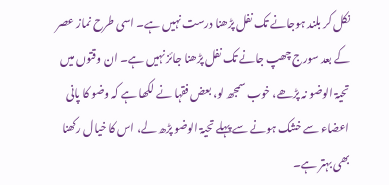نکل کر بلند ہوجانے تک نفل پڑھنا درست نہیں ہے۔ اسی طرح نماز عصر کے بعد سورج چھپ جانے تک نفل پڑھنا جائز نہیں ہے۔ ان وقتوں میں تحیۃ الوضو نہ پڑھے، خوب سمجھ لو، بعض فقہا نے لکھا ہے کہ وضو کا پانی اعضاء سے خشک ہونے سے پہلے تحیۃ الوضو پڑھ لے، اس کا خیال رکھنا بھی بہتر ہے۔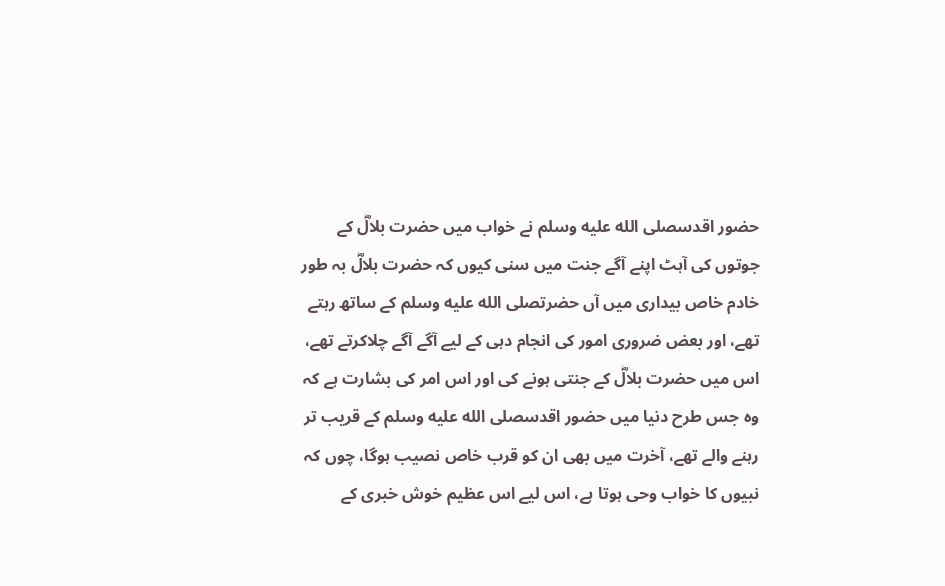حضور اقدسصلى الله عليه وسلم نے خواب میں حضرت بلالؓ کے جوتوں کی آہٹ اپنے آگے جنت میں سنی کیوں کہ حضرت بلالؓ بہ طور خادم خاص بیداری میں آں حضرتصلى الله عليه وسلم کے ساتھ رہتے تھے، اور بعض ضروری امور کی انجام دہی کے لیے آگے آگے چلاکرتے تھے، اس میں حضرت بلالؓ کے جنتی ہونے کی اور اس امر کی بشارت ہے کہ وہ جس طرح دنیا میں حضور اقدسصلى الله عليه وسلم کے قریب تر رہنے والے تھے، آخرت میں بھی ان کو قرب خاص نصیب ہوگا، چوں کہ نبیوں کا خواب وحی ہوتا ہے، اس لیے اس عظیم خوش خبری کے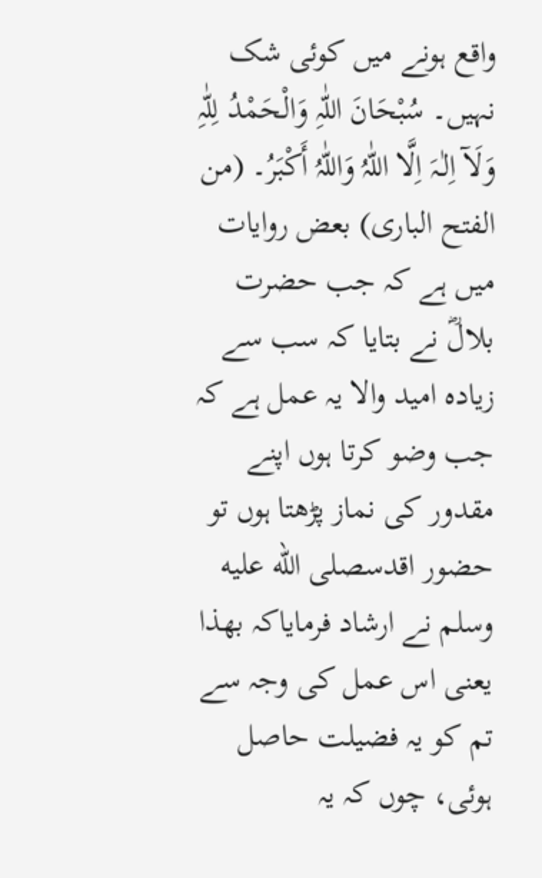واقع ہونے میں کوئی شک نہیں۔ سُبْحَانَ اللّٰہِ وَالْحَمْدُ لِلّٰہِ وَلَآ اِلٰـہَ اِلَّا اللّٰہُ وَاللّٰہُ أَکْبَرُ۔ (من الفتح الباری) بعض روایات میں ہے کہ جب حضرت بلالؓ نے بتایا کہ سب سے زیادہ امید والا یہ عمل ہے کہ جب وضو کرتا ہوں اپنے مقدور کی نماز پڑھتا ہوں تو حضور اقدسصلى الله عليه وسلم نے ارشاد فرمایاکہ بھذا یعنی اس عمل کی وجہ سے تم کو یہ فضیلت حاصل ہوئی، چوں کہ یہ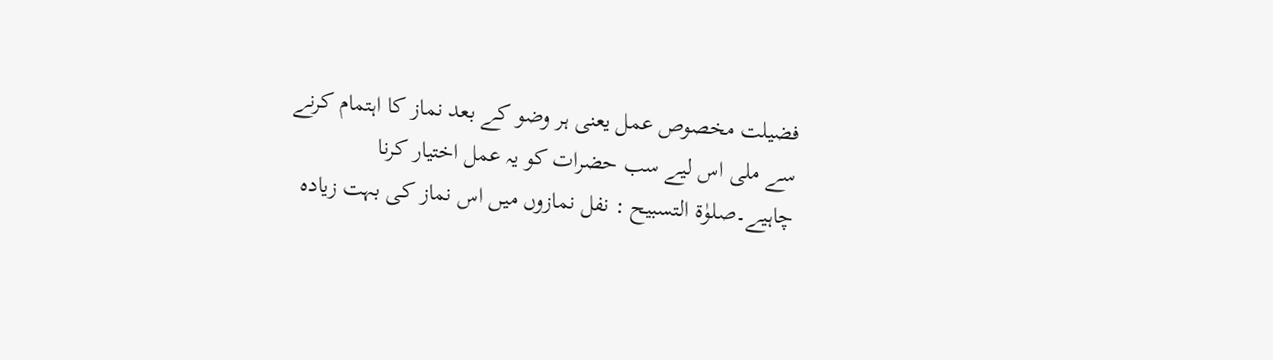فضیلت مخصوص عمل یعنی ہر وضو کے بعد نماز کا اہتمام کرنے سے ملی اس لیے سب حضرات کو یہ عمل اختیار کرنا چاہیے۔صلوٰۃ التسبیح : نفل نمازوں میں اس نماز کی بہت زیادہ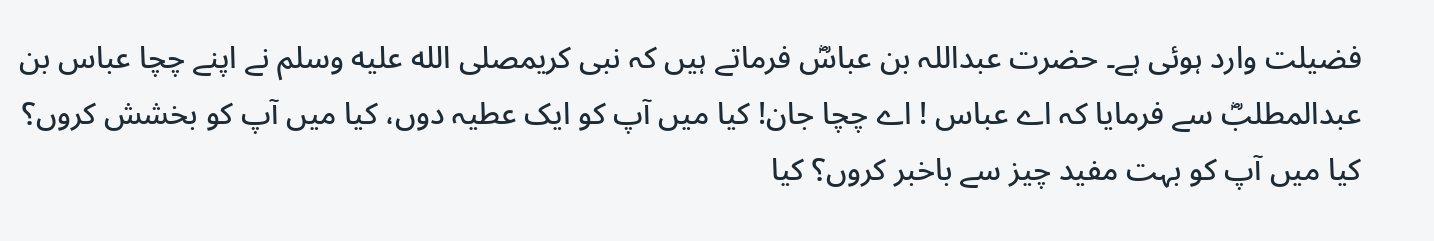فضیلت وارد ہوئی ہے۔ حضرت عبداللہ بن عباسؓ فرماتے ہیں کہ نبی کریمصلى الله عليه وسلم نے اپنے چچا عباس بن عبدالمطلبؓ سے فرمایا کہ اے عباس ! اے چچا جان! کیا میں آپ کو ایک عطیہ دوں، کیا میں آپ کو بخشش کروں؟ کیا میں آپ کو بہت مفید چیز سے باخبر کروں؟ کیا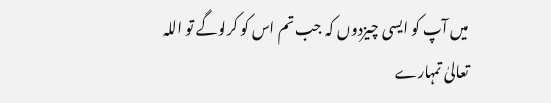میں آپ کو ایسی چیزدوں کہ جب تم اس کو کرلوگے تو اللہ تعالیٰ تمہارے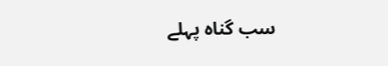سب گناہ پہلے